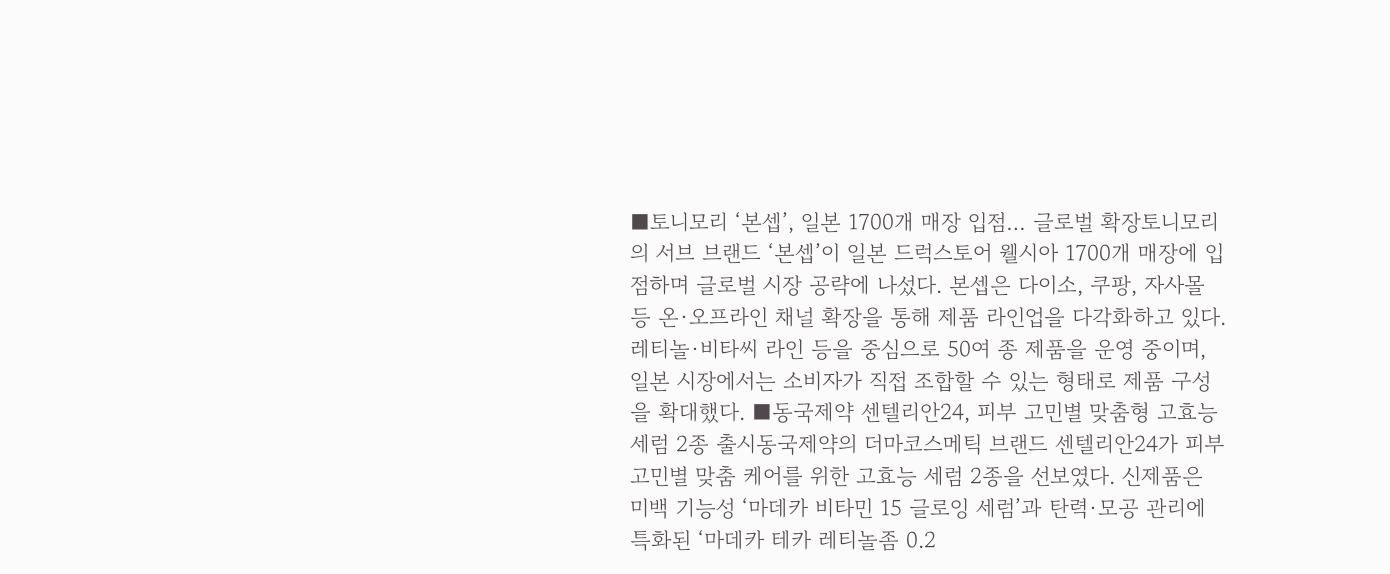■토니모리 ‘본셉’, 일본 1700개 매장 입점… 글로벌 확장토니모리의 서브 브랜드 ‘본셉’이 일본 드럭스토어 웰시아 1700개 매장에 입점하며 글로벌 시장 공략에 나섰다. 본셉은 다이소, 쿠팡, 자사몰 등 온·오프라인 채널 확장을 통해 제품 라인업을 다각화하고 있다. 레티놀·비타씨 라인 등을 중심으로 50여 종 제품을 운영 중이며, 일본 시장에서는 소비자가 직접 조합할 수 있는 형태로 제품 구성을 확대했다. ■동국제약 센텔리안24, 피부 고민별 맞춤형 고효능 세럼 2종 출시동국제약의 더마코스메틱 브랜드 센텔리안24가 피부 고민별 맞춤 케어를 위한 고효능 세럼 2종을 선보였다. 신제품은 미백 기능성 ‘마데카 비타민 15 글로잉 세럼’과 탄력·모공 관리에 특화된 ‘마데카 테카 레티놀좀 0.2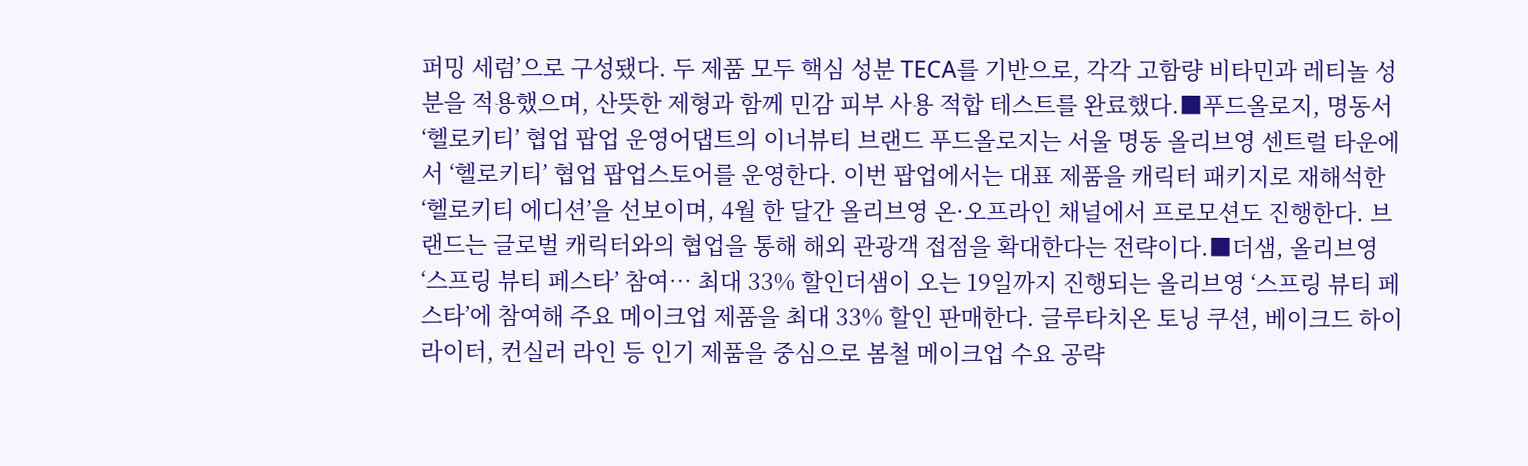퍼밍 세럼’으로 구성됐다. 두 제품 모두 핵심 성분 TECA를 기반으로, 각각 고함량 비타민과 레티놀 성분을 적용했으며, 산뜻한 제형과 함께 민감 피부 사용 적합 테스트를 완료했다.■푸드올로지, 명동서 ‘헬로키티’ 협업 팝업 운영어댑트의 이너뷰티 브랜드 푸드올로지는 서울 명동 올리브영 센트럴 타운에서 ‘헬로키티’ 협업 팝업스토어를 운영한다. 이번 팝업에서는 대표 제품을 캐릭터 패키지로 재해석한 ‘헬로키티 에디션’을 선보이며, 4월 한 달간 올리브영 온·오프라인 채널에서 프로모션도 진행한다. 브랜드는 글로벌 캐릭터와의 협업을 통해 해외 관광객 접점을 확대한다는 전략이다.■더샘, 올리브영 ‘스프링 뷰티 페스타’ 참여… 최대 33% 할인더샘이 오는 19일까지 진행되는 올리브영 ‘스프링 뷰티 페스타’에 참여해 주요 메이크업 제품을 최대 33% 할인 판매한다. 글루타치온 토닝 쿠션, 베이크드 하이라이터, 컨실러 라인 등 인기 제품을 중심으로 봄철 메이크업 수요 공략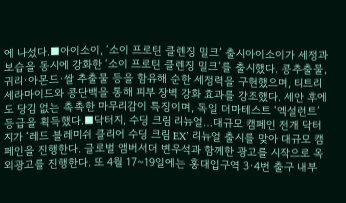에 나섰다.■아이소이, ‘소이 프로틴 클렌징 밀크’ 출시아이소이가 세정과 보습을 동시에 강화한 ‘소이 프로틴 클렌징 밀크’를 출시했다. 콩추출물, 귀리·아몬드·쌀 추출물 등을 함유해 순한 세정력을 구현했으며, 티트리 세라마이드와 콩단백을 통해 피부 장벽 강화 효과를 강조했다. 세안 후에도 당김 없는 촉촉한 마무리감이 특징이며, 독일 더마테스트 ‘엑설런트’ 등급을 획득했다.■닥터지, 수딩 크림 리뉴얼…대규모 캠페인 전개 닥터지가 ‘레드 블레미쉬 클리어 수딩 크림 EX’ 리뉴얼 출시를 맞아 대규모 캠페인을 진행한다. 글로벌 앰버서더 변우석과 함께한 광고를 시작으로 옥외광고를 진행한다. 또 4월 17~19일에는 홍대입구역 3·4번 출구 내부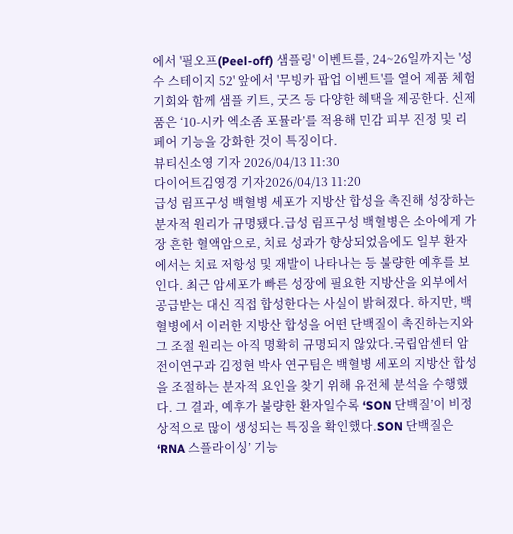에서 '필오프(Peel-off) 샘플링' 이벤트를, 24~26일까지는 '성수 스테이지 52' 앞에서 '무빙카 팝업 이벤트'를 열어 제품 체험 기회와 함께 샘플 키트, 굿즈 등 다양한 혜택을 제공한다. 신제품은 ‘10-시카 엑소좀 포뮬라’를 적용해 민감 피부 진정 및 리페어 기능을 강화한 것이 특징이다.
뷰티신소영 기자 2026/04/13 11:30
다이어트김영경 기자2026/04/13 11:20
급성 림프구성 백혈병 세포가 지방산 합성을 촉진해 성장하는 분자적 원리가 규명됐다.급성 림프구성 백혈병은 소아에게 가장 흔한 혈액암으로, 치료 성과가 향상되었음에도 일부 환자에서는 치료 저항성 및 재발이 나타나는 등 불량한 예후를 보인다. 최근 암세포가 빠른 성장에 필요한 지방산을 외부에서 공급받는 대신 직접 합성한다는 사실이 밝혀졌다. 하지만, 백혈병에서 이러한 지방산 합성을 어떤 단백질이 촉진하는지와 그 조절 원리는 아직 명확히 규명되지 않았다.국립암센터 암전이연구과 김정현 박사 연구팀은 백혈병 세포의 지방산 합성을 조절하는 분자적 요인을 찾기 위해 유전체 분석을 수행했다. 그 결과, 예후가 불량한 환자일수록 ‘SON 단백질’이 비정상적으로 많이 생성되는 특징을 확인했다.SON 단백질은 ‘RNA 스플라이싱’ 기능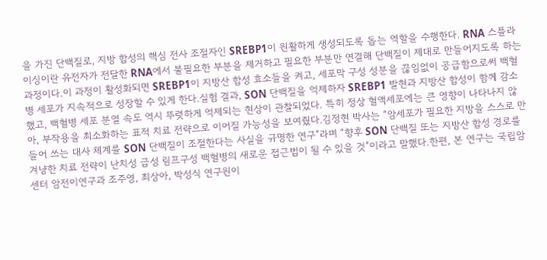을 가진 단백질로, 지방 합성의 핵심 전사 조절자인 SREBP1이 원활하게 생성되도록 돕는 역할을 수행한다. RNA 스플라이싱이란 유전자가 전달한 RNA에서 불필요한 부분을 제거하고 필요한 부분만 연결해 단백질이 제대로 만들어지도록 하는 과정이다.이 과정이 활성화되면 SREBP1이 지방산 합성 효소들을 켜고, 세포막 구성 성분을 끊임없이 공급함으로써 백혈병 세포가 지속적으로 성장할 수 있게 한다.실험 결과, SON 단백질을 억제하자 SREBP1 발현과 지방산 합성이 함께 감소했고, 백혈병 세포 분열 속도 역시 뚜렷하게 억제되는 현상이 관찰되었다. 특히 정상 혈액세포에는 큰 영향이 나타나지 않아, 부작용을 최소화하는 표적 치료 전략으로 이어질 가능성을 보여줬다.김정현 박사는 “암세포가 필요한 지방을 스스로 만들어 쓰는 대사 체계를 SON 단백질이 조절한다는 사실을 규명한 연구”라며 “향후 SON 단백질 또는 지방산 합성 경로를 겨냥한 치료 전략이 난치성 급성 림프구성 백혈병의 새로운 접근법이 될 수 있을 것”이라고 말했다.한편, 본 연구는 국립암센터 암전이연구과 조주영, 최상아, 박성식 연구원이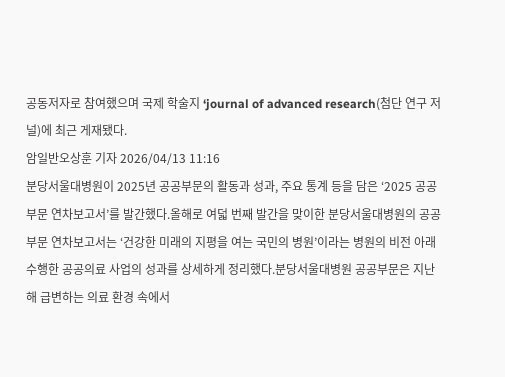공동저자로 참여했으며 국제 학술지 ‘journal of advanced research(첨단 연구 저널)에 최근 게재됐다.
암일반오상훈 기자 2026/04/13 11:16
분당서울대병원이 2025년 공공부문의 활동과 성과, 주요 통계 등을 담은 ‘2025 공공부문 연차보고서’를 발간했다.올해로 여덟 번째 발간을 맞이한 분당서울대병원의 공공부문 연차보고서는 ‘건강한 미래의 지평을 여는 국민의 병원’이라는 병원의 비전 아래 수행한 공공의료 사업의 성과를 상세하게 정리했다.분당서울대병원 공공부문은 지난해 급변하는 의료 환경 속에서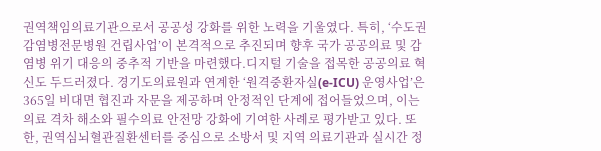권역책임의료기관으로서 공공성 강화를 위한 노력을 기울였다. 특히, ‘수도권 감염병전문병원 건립사업’이 본격적으로 추진되며 향후 국가 공공의료 및 감염병 위기 대응의 중추적 기반을 마련했다.디지털 기술을 접목한 공공의료 혁신도 두드러졌다. 경기도의료원과 연계한 ‘원격중환자실(e-ICU) 운영사업’은 365일 비대면 협진과 자문을 제공하며 안정적인 단계에 접어들었으며, 이는 의료 격차 해소와 필수의료 안전망 강화에 기여한 사례로 평가받고 있다. 또한, 권역심뇌혈관질환센터를 중심으로 소방서 및 지역 의료기관과 실시간 정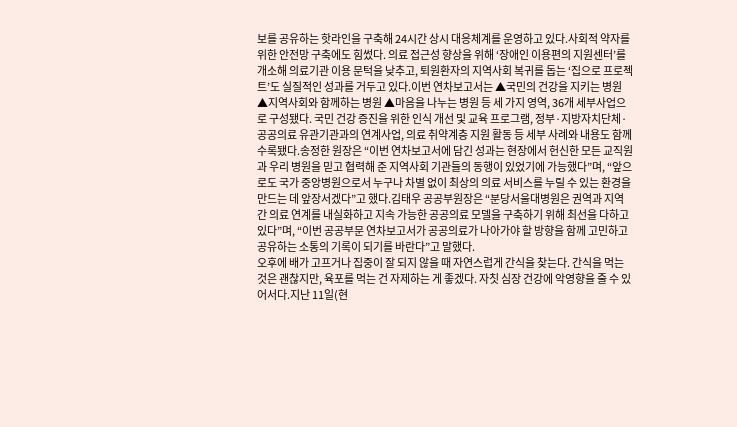보를 공유하는 핫라인을 구축해 24시간 상시 대응체계를 운영하고 있다.사회적 약자를 위한 안전망 구축에도 힘썼다. 의료 접근성 향상을 위해 ‘장애인 이용편의 지원센터’를 개소해 의료기관 이용 문턱을 낮추고, 퇴원환자의 지역사회 복귀를 돕는 ‘집으로 프로젝트’도 실질적인 성과를 거두고 있다.이번 연차보고서는 ▲국민의 건강을 지키는 병원 ▲지역사회와 함께하는 병원 ▲마음을 나누는 병원 등 세 가지 영역, 36개 세부사업으로 구성됐다. 국민 건강 증진을 위한 인식 개선 및 교육 프로그램, 정부·지방자치단체·공공의료 유관기관과의 연계사업, 의료 취약계층 지원 활동 등 세부 사례와 내용도 함께 수록됐다.송정한 원장은 “이번 연차보고서에 담긴 성과는 현장에서 헌신한 모든 교직원과 우리 병원을 믿고 협력해 준 지역사회 기관들의 동행이 있었기에 가능했다”며, “앞으로도 국가 중앙병원으로서 누구나 차별 없이 최상의 의료 서비스를 누릴 수 있는 환경을 만드는 데 앞장서겠다”고 했다.김태우 공공부원장은 “분당서울대병원은 권역과 지역 간 의료 연계를 내실화하고 지속 가능한 공공의료 모델을 구축하기 위해 최선을 다하고 있다”며, “이번 공공부문 연차보고서가 공공의료가 나아가야 할 방향을 함께 고민하고 공유하는 소통의 기록이 되기를 바란다”고 말했다.
오후에 배가 고프거나 집중이 잘 되지 않을 때 자연스럽게 간식을 찾는다. 간식을 먹는 것은 괜찮지만, 육포를 먹는 건 자제하는 게 좋겠다. 자칫 심장 건강에 악영향을 줄 수 있어서다.지난 11일(현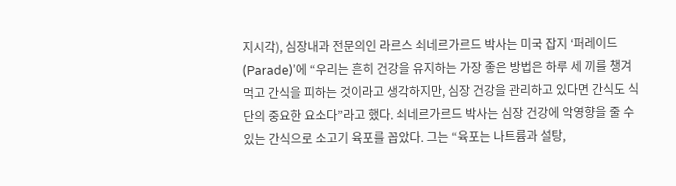지시각), 심장내과 전문의인 라르스 쇠네르가르드 박사는 미국 잡지 ‘퍼레이드(Parade)’에 “우리는 흔히 건강을 유지하는 가장 좋은 방법은 하루 세 끼를 챙겨 먹고 간식을 피하는 것이라고 생각하지만, 심장 건강을 관리하고 있다면 간식도 식단의 중요한 요소다”라고 했다. 쇠네르가르드 박사는 심장 건강에 악영향을 줄 수 있는 간식으로 소고기 육포를 꼽았다. 그는 “육포는 나트륨과 설탕,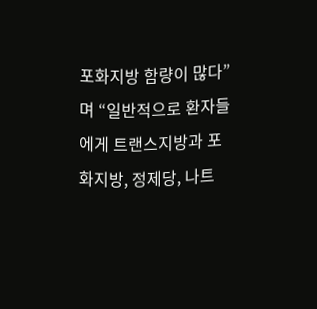포화지방 함량이 많다”며 “일반적으로 환자들에게 트랜스지방과 포화지방, 정제당, 나트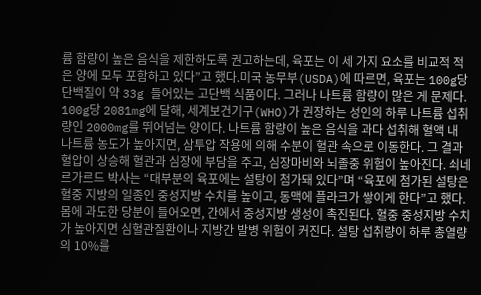륨 함량이 높은 음식을 제한하도록 권고하는데, 육포는 이 세 가지 요소를 비교적 적은 양에 모두 포함하고 있다”고 했다.미국 농무부(USDA)에 따르면, 육포는 100g당 단백질이 약 33g 들어있는 고단백 식품이다. 그러나 나트륨 함량이 많은 게 문제다. 100g당 2081mg에 달해, 세계보건기구(WHO)가 권장하는 성인의 하루 나트륨 섭취량인 2000mg를 뛰어넘는 양이다. 나트륨 함량이 높은 음식을 과다 섭취해 혈액 내 나트륨 농도가 높아지면, 삼투압 작용에 의해 수분이 혈관 속으로 이동한다. 그 결과 혈압이 상승해 혈관과 심장에 부담을 주고, 심장마비와 뇌졸중 위험이 높아진다. 쇠네르가르드 박사는 “대부분의 육포에는 설탕이 첨가돼 있다”며 “육포에 첨가된 설탕은 혈중 지방의 일종인 중성지방 수치를 높이고, 동맥에 플라크가 쌓이게 한다”고 했다. 몸에 과도한 당분이 들어오면, 간에서 중성지방 생성이 촉진된다. 혈중 중성지방 수치가 높아지면 심혈관질환이나 지방간 발병 위험이 커진다. 설탕 섭취량이 하루 총열량의 10%를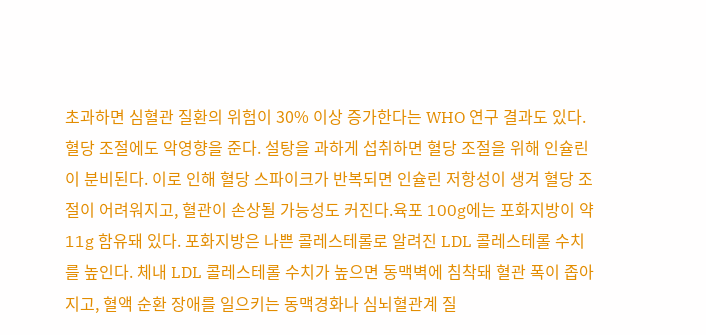초과하면 심혈관 질환의 위험이 30% 이상 증가한다는 WHO 연구 결과도 있다. 혈당 조절에도 악영향을 준다. 설탕을 과하게 섭취하면 혈당 조절을 위해 인슐린이 분비된다. 이로 인해 혈당 스파이크가 반복되면 인슐린 저항성이 생겨 혈당 조절이 어려워지고, 혈관이 손상될 가능성도 커진다.육포 100g에는 포화지방이 약 11g 함유돼 있다. 포화지방은 나쁜 콜레스테롤로 알려진 LDL 콜레스테롤 수치를 높인다. 체내 LDL 콜레스테롤 수치가 높으면 동맥벽에 침착돼 혈관 폭이 좁아지고, 혈액 순환 장애를 일으키는 동맥경화나 심뇌혈관계 질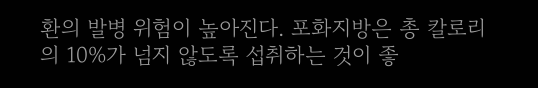환의 발병 위험이 높아진다. 포화지방은 총 칼로리의 10%가 넘지 않도록 섭취하는 것이 좋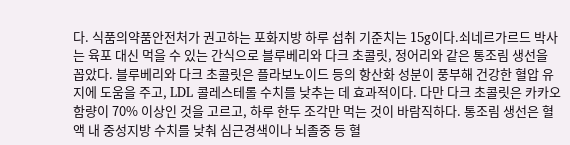다. 식품의약품안전처가 권고하는 포화지방 하루 섭취 기준치는 15g이다.쇠네르가르드 박사는 육포 대신 먹을 수 있는 간식으로 블루베리와 다크 초콜릿, 정어리와 같은 통조림 생선을 꼽았다. 블루베리와 다크 초콜릿은 플라보노이드 등의 항산화 성분이 풍부해 건강한 혈압 유지에 도움을 주고, LDL 콜레스테롤 수치를 낮추는 데 효과적이다. 다만 다크 초콜릿은 카카오 함량이 70% 이상인 것을 고르고, 하루 한두 조각만 먹는 것이 바람직하다. 통조림 생선은 혈액 내 중성지방 수치를 낮춰 심근경색이나 뇌졸중 등 혈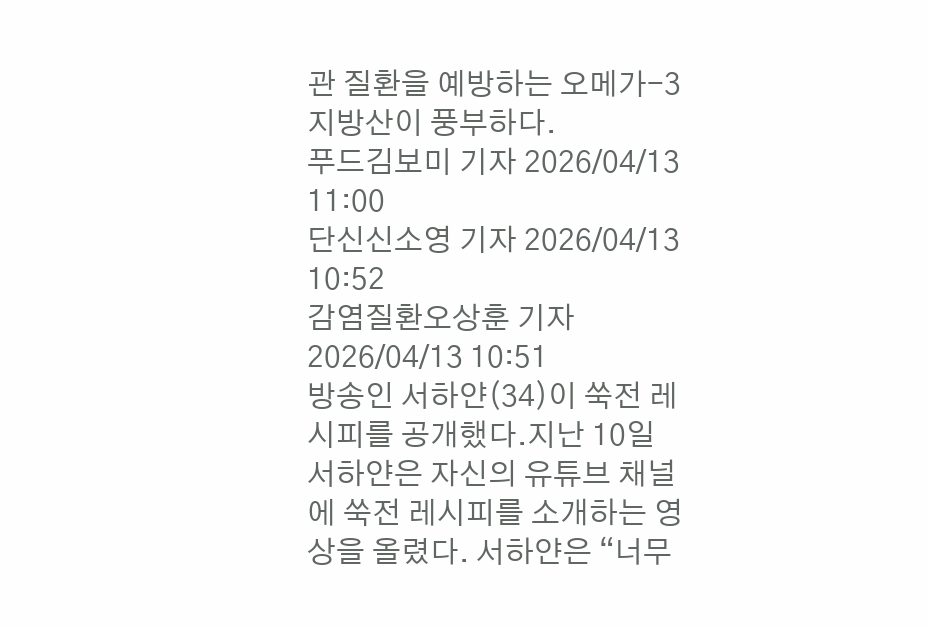관 질환을 예방하는 오메가-3 지방산이 풍부하다.
푸드김보미 기자 2026/04/13 11:00
단신신소영 기자 2026/04/13 10:52
감염질환오상훈 기자 2026/04/13 10:51
방송인 서하얀(34)이 쑥전 레시피를 공개했다.지난 10일 서하얀은 자신의 유튜브 채널에 쑥전 레시피를 소개하는 영상을 올렸다. 서하얀은 “너무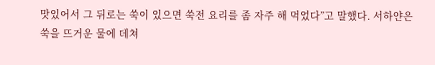맛있어서 그 뒤로는 쑥이 있으면 쑥전 요리를 좀 자주 해 먹었다”고 말했다. 서하얀은 쑥을 뜨거운 물에 데쳐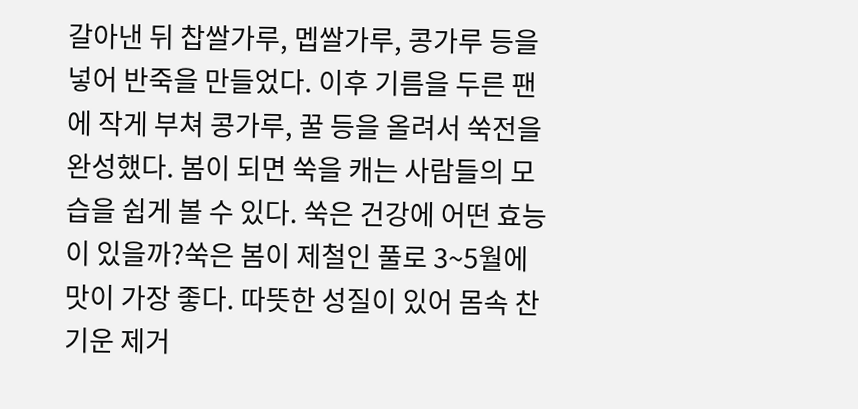갈아낸 뒤 찹쌀가루, 멥쌀가루, 콩가루 등을 넣어 반죽을 만들었다. 이후 기름을 두른 팬에 작게 부쳐 콩가루, 꿀 등을 올려서 쑥전을 완성했다. 봄이 되면 쑥을 캐는 사람들의 모습을 쉽게 볼 수 있다. 쑥은 건강에 어떤 효능이 있을까?쑥은 봄이 제철인 풀로 3~5월에 맛이 가장 좋다. 따뜻한 성질이 있어 몸속 찬 기운 제거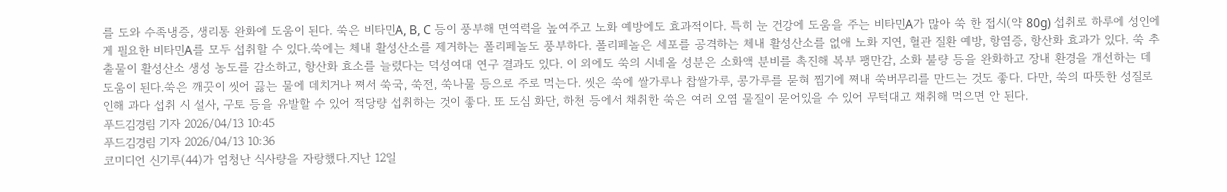를 도와 수족냉증, 생리통 완화에 도움이 된다. 쑥은 비타민A, B, C 등이 풍부해 면역력을 높여주고 노화 예방에도 효과적이다. 특히 눈 건강에 도움을 주는 비타민A가 많아 쑥 한 접시(약 80g) 섭취로 하루에 성인에게 필요한 비타민A를 모두 섭취할 수 있다.쑥에는 체내 활성산소를 제거하는 폴리페놀도 풍부하다. 폴리페놀은 세포를 공격하는 체내 활성산소를 없애 노화 지연, 혈관 질환 예방, 항염증, 항산화 효과가 있다. 쑥 추출물이 활성산소 생성 농도를 감소하고, 항산화 효소를 늘렸다는 덕성여대 연구 결과도 있다. 이 외에도 쑥의 시네올 성분은 소화액 분비를 촉진해 복부 팽만감, 소화 불량 등을 완화하고 장내 환경을 개선하는 데 도움이 된다.쑥은 깨끗이 씻어 끓는 물에 데치거나 쪄서 쑥국, 쑥전, 쑥나물 등으로 주로 먹는다. 씻은 쑥에 쌀가루나 찹쌀가루, 콩가루를 묻혀 찜기에 쪄내 쑥버무리를 만드는 것도 좋다. 다만, 쑥의 따뜻한 성질로 인해 과다 섭취 시 설사, 구토 등을 유발할 수 있어 적당량 섭취하는 것이 좋다. 또 도심 화단, 하천 등에서 채취한 쑥은 여러 오염 물질이 묻어있을 수 있어 무턱대고 채취해 먹으면 안 된다.
푸드김경림 기자 2026/04/13 10:45
푸드김경림 기자 2026/04/13 10:36
코미디언 신기루(44)가 엄청난 식사량을 자랑했다.지난 12일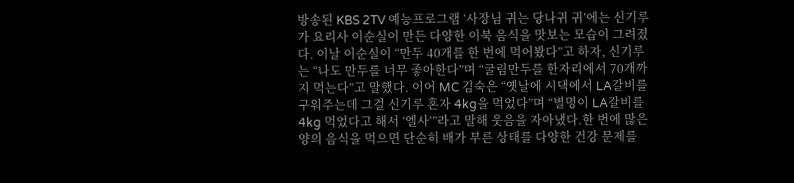방송된 KBS 2TV 예능프로그램 ‘사장님 귀는 당나귀 귀’에는 신기루가 요리사 이순실이 만든 다양한 이북 음식을 맛보는 모습이 그려졌다. 이날 이순실이 “만두 40개를 한 번에 먹어봤다”고 하자, 신기루는 “나도 만두를 너무 좋아한다”며 “굴림만두를 한자리에서 70개까지 먹는다”고 말했다. 이어 MC 김숙은 “옛날에 시댁에서 LA갈비를 구워주는데 그걸 신기루 혼자 4kg을 먹었다”며 “별명이 LA갈비를 4kg 먹었다고 해서 ‘엘사’”라고 말해 웃음을 자아냈다.한 번에 많은 양의 음식을 먹으면 단순히 배가 부른 상태를 다양한 건강 문제를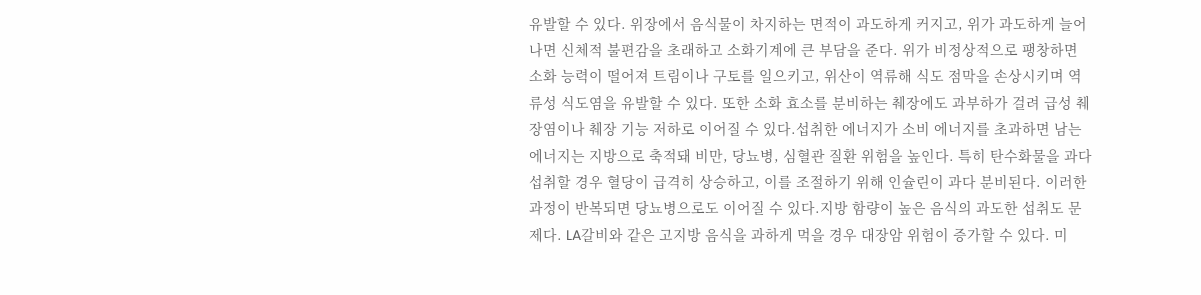유발할 수 있다. 위장에서 음식물이 차지하는 면적이 과도하게 커지고, 위가 과도하게 늘어나면 신체적 불편감을 초래하고 소화기계에 큰 부담을 준다. 위가 비정상적으로 팽창하면 소화 능력이 떨어져 트림이나 구토를 일으키고, 위산이 역류해 식도 점막을 손상시키며 역류성 식도염을 유발할 수 있다. 또한 소화 효소를 분비하는 췌장에도 과부하가 걸려 급성 췌장염이나 췌장 기능 저하로 이어질 수 있다.섭취한 에너지가 소비 에너지를 초과하면 남는 에너지는 지방으로 축적돼 비만, 당뇨병, 심혈관 질환 위험을 높인다. 특히 탄수화물을 과다 섭취할 경우 혈당이 급격히 상승하고, 이를 조절하기 위해 인슐린이 과다 분비된다. 이러한 과정이 반복되면 당뇨병으로도 이어질 수 있다.지방 함량이 높은 음식의 과도한 섭취도 문제다. LA갈비와 같은 고지방 음식을 과하게 먹을 경우 대장암 위험이 증가할 수 있다. 미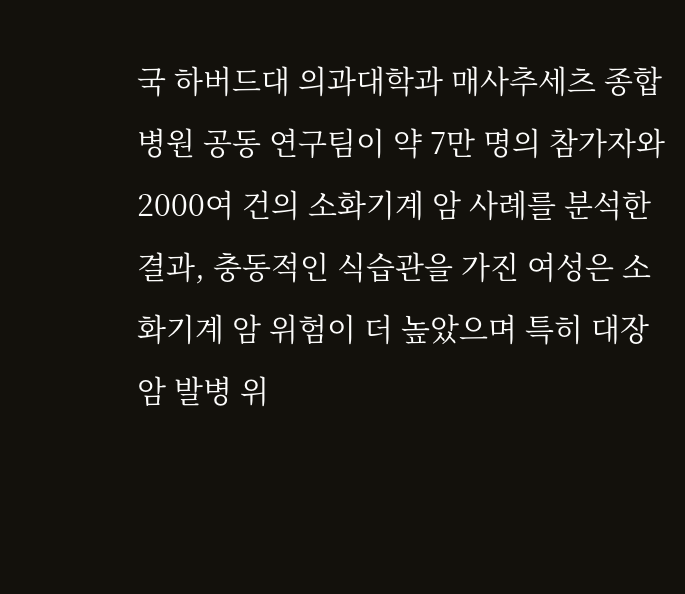국 하버드대 의과대학과 매사추세츠 종합병원 공동 연구팀이 약 7만 명의 참가자와 2000여 건의 소화기계 암 사례를 분석한 결과, 충동적인 식습관을 가진 여성은 소화기계 암 위험이 더 높았으며 특히 대장암 발병 위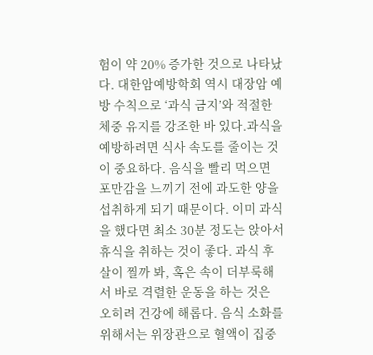험이 약 20% 증가한 것으로 나타났다. 대한암예방학회 역시 대장암 예방 수칙으로 ‘과식 금지’와 적절한 체중 유지를 강조한 바 있다.과식을 예방하려면 식사 속도를 줄이는 것이 중요하다. 음식을 빨리 먹으면 포만감을 느끼기 전에 과도한 양을 섭취하게 되기 때문이다. 이미 과식을 했다면 최소 30분 정도는 앉아서 휴식을 취하는 것이 좋다. 과식 후 살이 찔까 봐, 혹은 속이 더부룩해서 바로 격렬한 운동을 하는 것은 오히려 건강에 해롭다. 음식 소화를 위해서는 위장관으로 혈액이 집중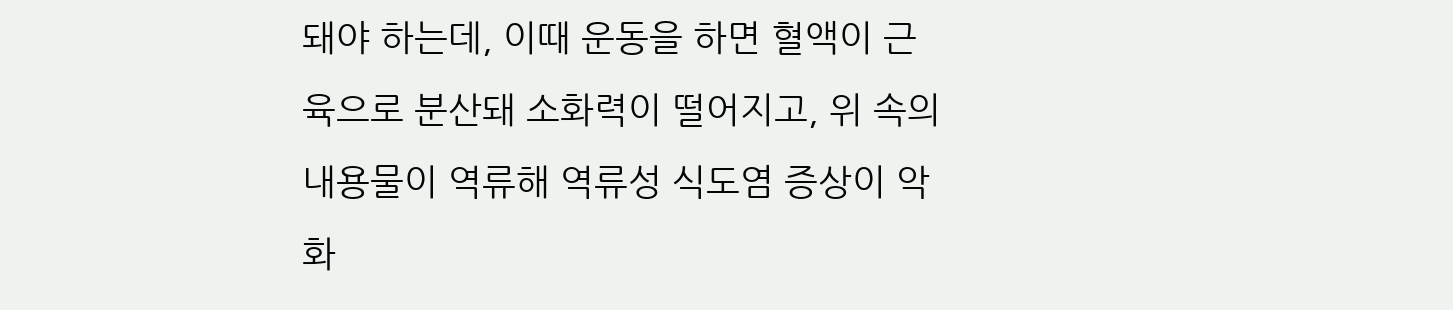돼야 하는데, 이때 운동을 하면 혈액이 근육으로 분산돼 소화력이 떨어지고, 위 속의 내용물이 역류해 역류성 식도염 증상이 악화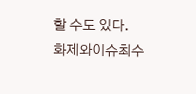할 수도 있다.
화제와이슈최수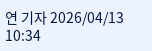연 기자 2026/04/13 10:34